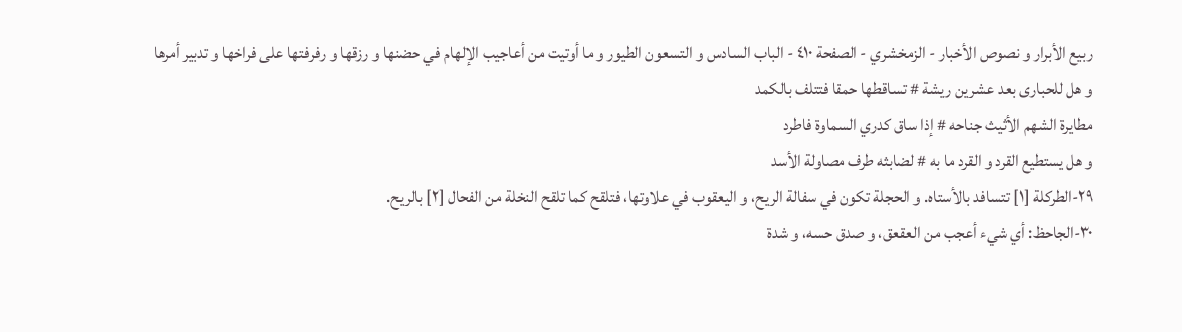ربيع الأبرار و نصوص الأخبار - الزمخشري - الصفحة ٤١٠ - الباب السادس و التسعون الطيور و ما أوتيت من أعاجيب الإلهام في حضنها و رزقها و رفرفتها على فراخها و تدبير أمرها
و هل للحبارى بعد عشرين ريشة # تساقطها حمقا فتتلف بالكمد
مطايرة الشهم الأثيث جناحه # إذا ساق كدري السماوة فاطرد
و هل يستطيع القرد و القرد ما به # لضابثه طرف مصاولة الأسد
٢٩-الطركلة [١] تتسافد بالأستاه. و الحجلة تكون في سفالة الريح، و اليعقوب في علاوتها، فتلقح كما تلقح النخلة من الفحال [٢] بالريح.
٣٠-الجاحظ: أي شيء أعجب من العقعق، و صدق حسه، و شدة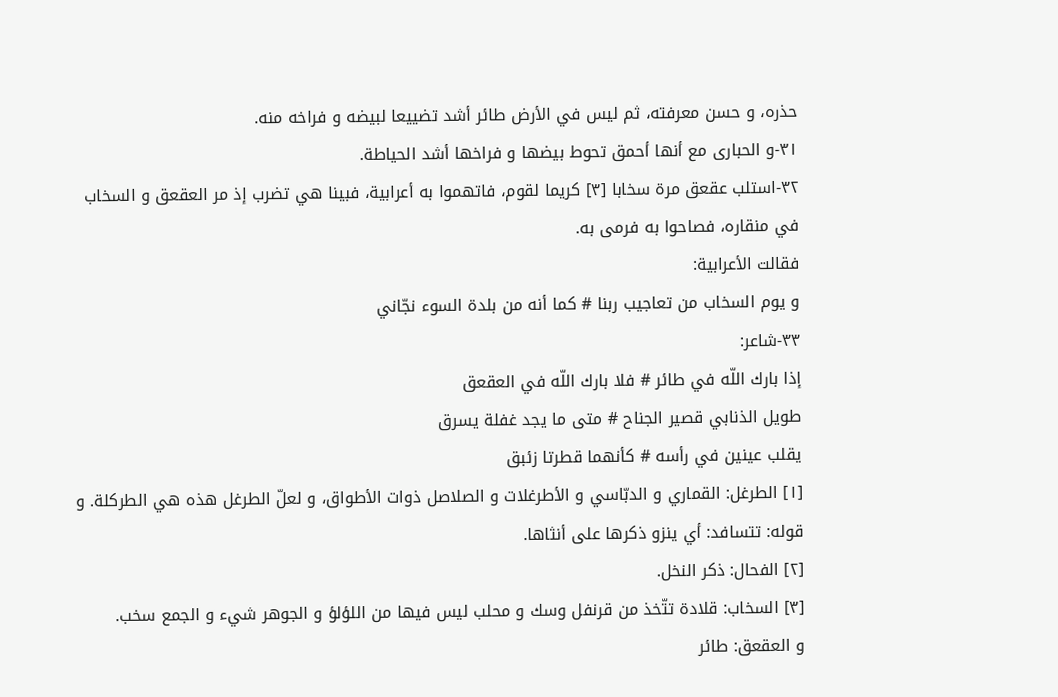حذره، و حسن معرفته، ثم ليس في الأرض طائر أشد تضييعا لبيضه و فراخه منه.
٣١-و الحبارى مع أنها أحمق تحوط بيضها و فراخها أشد الحياطة.
٣٢-استلب عقعق مرة سخابا [٣] كريما لقوم، فاتهموا به أعرابية، فبينا هي تضرب إذ مر العقعق و السخاب في منقاره، فصاحوا به فرمى به.
فقالت الأعرابية:
و يوم السخاب من تعاجيب ربنا # كما أنه من بلدة السوء نجّاني
٣٣-شاعر:
إذا بارك اللّه في طائر # فلا بارك اللّه في العقعق
طويل الذنابي قصير الجناح # متى ما يجد غفلة يسرق
يقلب عينين في رأسه # كأنهما قطرتا زئبق
[١] الطرغل: القماري و الدبّاسي و الأطرغلات و الصلاصل ذوات الأطواق، و لعلّ الطرغل هذه هي الطركلة. و قوله: تتسافد: أي ينزو ذكرها على أنثاها.
[٢] الفحال: ذكر النخل.
[٣] السخاب: قلادة تتّخذ من قرنفل وسك و محلب ليس فيها من اللؤلؤ و الجوهر شيء و الجمع سخب.
و العقعق: طائر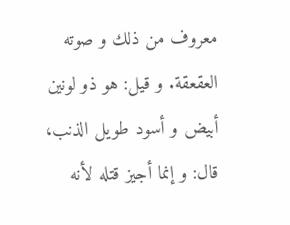معروف من ذلك و صوته العقعقة. و قيل: هو ذو لونين أبيض و أسود طويل الذنب، قال: و إنما أجيز قتله لأنه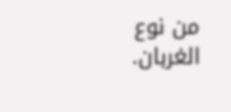من نوع الغربان.